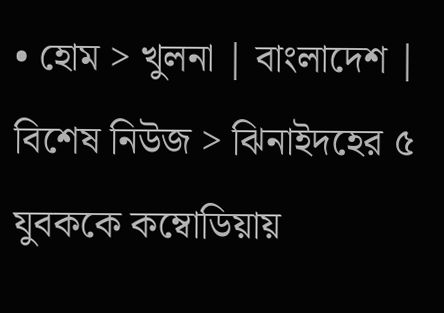• হোম > খুলনা | বাংলাদেশ | বিশেষ নিউজ > ঝিনাইদহের ৫ যুবককে কম্বোডিয়ায়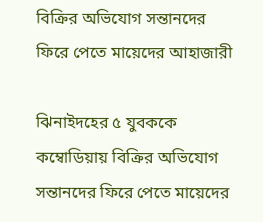বিক্রির অভিযোগ সন্তানদের ফিরে পেতে মায়েদের আহাজারী

ঝিনাইদহের ৫ যুবককে কম্বোডিয়ায় বিক্রির অভিযোগ সন্তানদের ফিরে পেতে মায়েদের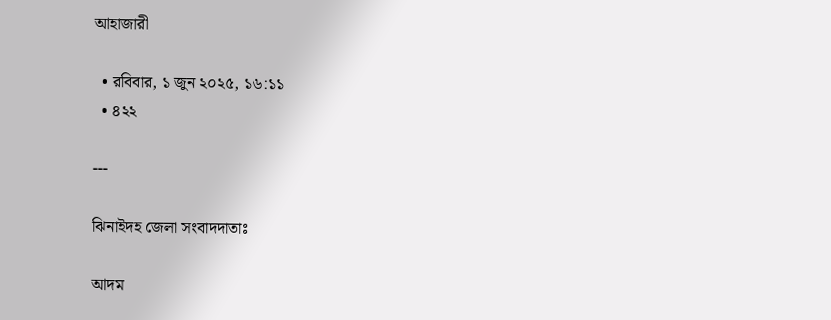আহাজারী

  • রবিবার, ১ জুন ২০২৫, ১৬:১১
  • ৪২২

---

ঝিনাইদহ জেলা সংবাদদাতাঃ

আদম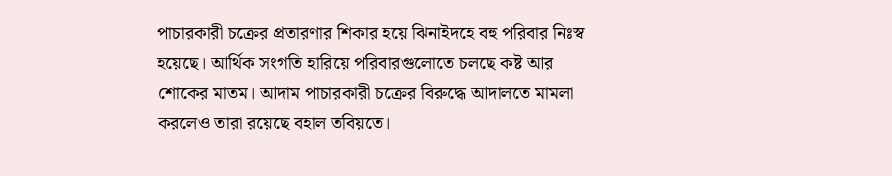পাচারকারী চক্রের প্রতারণার শিকার হয়ে ঝিনাইদহে বহু পরিবার নিঃস্ব হয়েছে। আর্থিক সংগতি হারিয়ে পরিবারগুলোতে চলছে কষ্ট আর শোকের মাতম। আদাম পাচারকারী চক্রের বিরুদ্ধে আদালতে মামলা করলেও তারা রয়েছে বহাল তবিয়তে।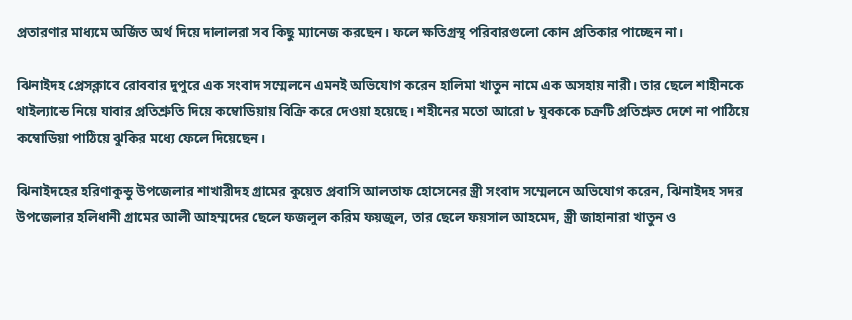প্রতারণার মাধ্যমে অর্জিত অর্থ দিয়ে দালালরা সব কিছু ম্যানেজ করছেন। ফলে ক্ষতিগ্রস্থ পরিবারগুলো কোন প্রতিকার পাচ্ছেন না।

ঝিনাইদহ প্রেসক্লাবে রোববার দুপুরে এক সংবাদ সম্মেলনে এমনই অভিযোগ করেন হালিমা খাতুন নামে এক অসহায় নারী। তার ছেলে শাহীনকে থাইল্যান্ডে নিয়ে যাবার প্রতিশ্রুতি দিয়ে কম্বোডিয়ায় বিক্রি করে দেওয়া হয়েছে। শহীনের মতো আরো ৮ যুবককে চক্রটি প্রতিশ্রুত দেশে না পাঠিয়ে কম্বোডিয়া পাঠিয়ে ঝুকির মধ্যে ফেলে দিয়েছেন।

ঝিনাইদহের হরিণাকুন্ডু উপজেলার শাখারীদহ গ্রামের কুয়েত প্রবাসি আলতাফ হোসেনের স্ত্রী সংবাদ সম্মেলনে অভিযোগ করেন, ঝিনাইদহ সদর উপজেলার হলিধানী গ্রামের আলী আহম্মদের ছেলে ফজলুল করিম ফয়জুল, তার ছেলে ফয়সাল আহমেদ, স্ত্রী জাহানারা খাতুন ও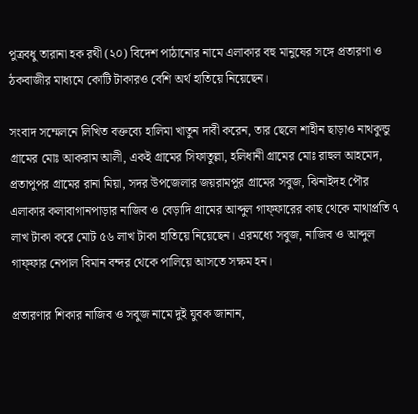পুত্রবধু তারানা হক রথী (২০) বিদেশ পাঠানোর নামে এলাকার বহু মানুষের সঙ্গে প্রতারণা ও ঠকবাজীর মাধ্যমে কোটি টাকারও বেশি অর্থ হাতিয়ে নিয়েছেন।

সংবাদ সম্মেলনে লিখিত বক্তব্যে হালিমা খাতুন দাবী করেন, তার ছেলে শাহীন ছাড়াও নাথকুন্ডু গ্রামের মোঃ আকরাম আলী, একই গ্রামের সিফাতুল্লা, হলিধানী গ্রামের মোঃ রাহুল আহমেদ, প্রতাপুপর গ্রামের রানা মিয়া, সদর উপজেলার জয়রামপুর গ্রামের সবুজ, ঝিনাইদহ পৌর এলাকার কলাবাগানপাড়ার নাজিব ও বেড়াদি গ্রামের আব্দুল গাফ্ফারের কাছ থেকে মাথাপ্রতি ৭ লাখ টাকা করে মোট ৫৬ লাখ টাকা হাতিয়ে নিয়েছেন। এরমধ্যে সবুজ, নাজিব ও আব্দুল গাফ্ফার নেপাল বিমান বন্দর থেকে পালিয়ে আসতে সক্ষম হন।

প্রতারণার শিকার নাজিব ও সবুজ নামে দুই যুবক জানান,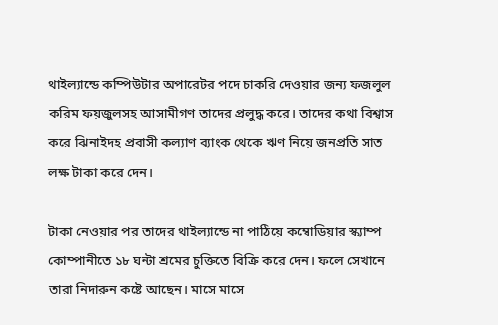থাইল্যান্ডে কম্পিউটার অপারেটর পদে চাকরি দেওয়ার জন্য ফজলুল করিম ফয়জুলসহ আসামীগণ তাদের প্রলুদ্ধ করে। তাদের কথা বিশ্বাস করে ঝিনাইদহ প্রবাসী কল্যাণ ব্যাংক থেকে ঋণ নিয়ে জনপ্রতি সাত লক্ষ টাকা করে দেন।

টাকা নেওয়ার পর তাদের থাইল্যান্ডে না পাঠিয়ে কম্বোডিয়ার স্ক্যাম্প কোম্পানীতে ১৮ ঘন্টা শ্রমের চুক্তিতে বিক্রি করে দেন। ফলে সেখানে তারা নিদারুন কষ্টে আছেন। মাসে মাসে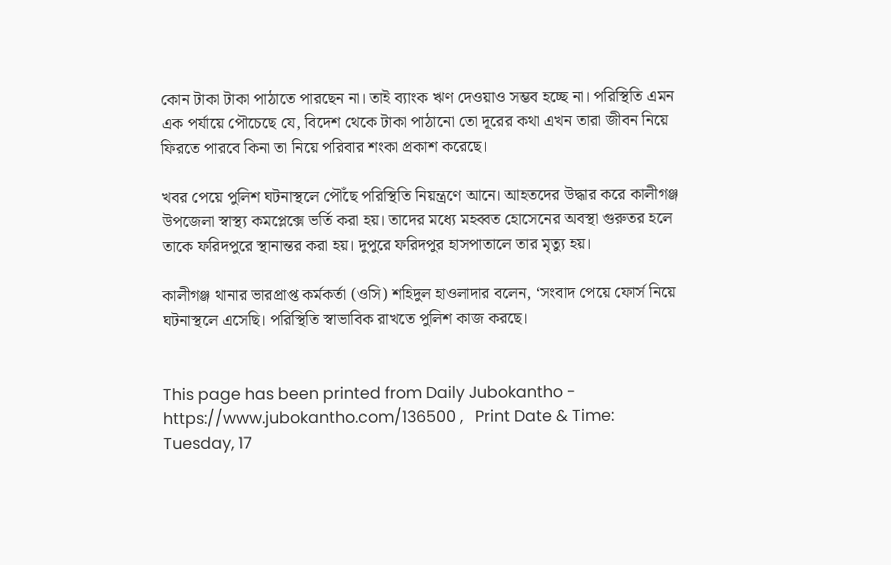কোন টাকা টাকা পাঠাতে পারছেন না। তাই ব্যাংক ঋণ দেওয়াও সম্ভব হচ্ছে না। পরিস্থিতি এমন এক পর্যায়ে পৌচেছে যে, বিদেশ থেকে টাকা পাঠানো তো দূরের কথা এখন তারা জীবন নিয়ে ফিরতে পারবে কিনা তা নিয়ে পরিবার শংকা প্রকাশ করেছে।

খবর পেয়ে পুলিশ ঘটনাস্থলে পৌঁছে পরিস্থিতি নিয়ন্ত্রণে আনে। আহতদের উদ্ধার করে কালীগঞ্জ উপজেলা স্বাস্থ্য কমপ্লেক্সে ভর্তি করা হয়। তাদের মধ্যে মহব্বত হোসেনের অবস্থা গুরুতর হলে তাকে ফরিদপুরে স্থানান্তর করা হয়। দুপুরে ফরিদপুর হাসপাতালে তার মৃত্যু হয়।

কালীগঞ্জ থানার ভারপ্রাপ্ত কর্মকর্তা (ওসি) শহিদুল হাওলাদার বলেন, ‘সংবাদ পেয়ে ফোর্স নিয়ে ঘটনাস্থলে এসেছি। পরিস্থিতি স্বাভাবিক রাখতে পুলিশ কাজ করছে।


This page has been printed from Daily Jubokantho - https://www.jubokantho.com/136500 ,   Print Date & Time: Tuesday, 17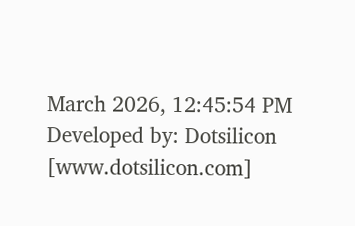March 2026, 12:45:54 PM
Developed by: Dotsilicon [www.dotsilicon.com]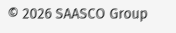© 2026 SAASCO Group